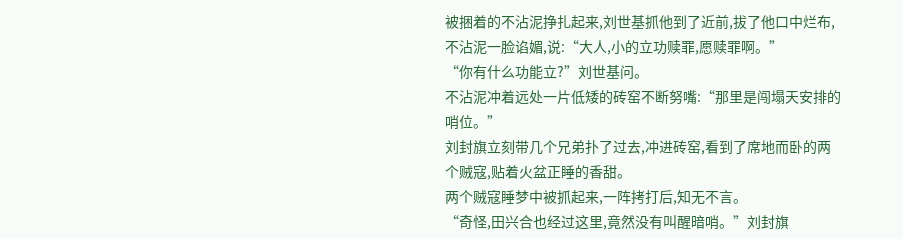被捆着的不沾泥挣扎起来,刘世基抓他到了近前,拔了他口中烂布,不沾泥一脸谄媚,说:“大人,小的立功赎罪,愿赎罪啊。”
“你有什么功能立?”刘世基问。
不沾泥冲着远处一片低矮的砖窑不断努嘴:“那里是闯塌天安排的哨位。”
刘封旗立刻带几个兄弟扑了过去,冲进砖窑,看到了席地而卧的两个贼寇,贴着火盆正睡的香甜。
两个贼寇睡梦中被抓起来,一阵拷打后,知无不言。
“奇怪,田兴合也经过这里,竟然没有叫醒暗哨。”刘封旗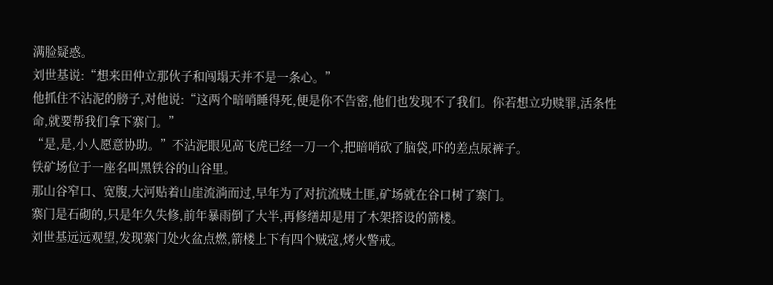满脸疑惑。
刘世基说:“想来田仲立那伙子和闯塌天并不是一条心。”
他抓住不沾泥的膀子,对他说:“这两个暗哨睡得死,便是你不告密,他们也发现不了我们。你若想立功赎罪,活条性命,就要帮我们拿下寨门。”
“是,是,小人愿意协助。”不沾泥眼见高飞虎已经一刀一个,把暗哨砍了脑袋,吓的差点尿裤子。
铁矿场位于一座名叫黑铁谷的山谷里。
那山谷窄口、宽腹,大河贴着山崖流淌而过,早年为了对抗流贼土匪,矿场就在谷口树了寨门。
寨门是石砌的,只是年久失修,前年暴雨倒了大半,再修缮却是用了木架搭设的箭楼。
刘世基远远观望,发现寨门处火盆点燃,箭楼上下有四个贼寇,烤火警戒。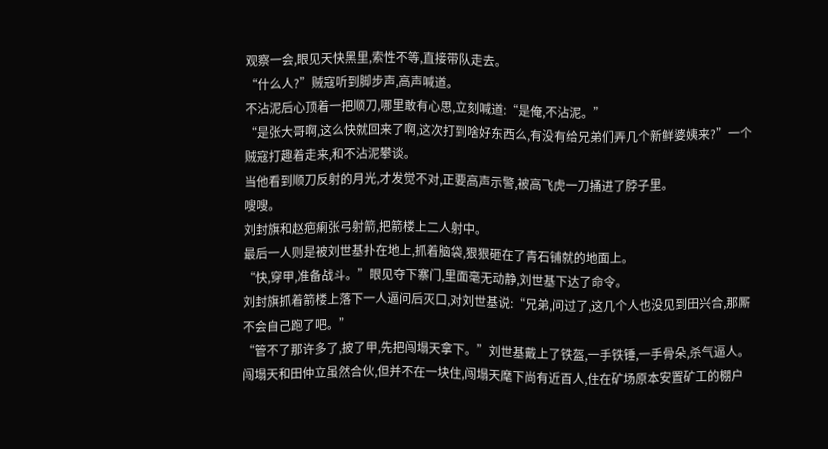观察一会,眼见天快黑里,索性不等,直接带队走去。
“什么人?”贼寇听到脚步声,高声喊道。
不沾泥后心顶着一把顺刀,哪里敢有心思,立刻喊道:“是俺,不沾泥。”
“是张大哥啊,这么快就回来了啊,这次打到啥好东西么,有没有给兄弟们弄几个新鲜婆姨来?”一个贼寇打趣着走来,和不沾泥攀谈。
当他看到顺刀反射的月光,才发觉不对,正要高声示警,被高飞虎一刀捅进了脖子里。
嗖嗖。
刘封旗和赵疤瘌张弓射箭,把箭楼上二人射中。
最后一人则是被刘世基扑在地上,抓着脑袋,狠狠砸在了青石铺就的地面上。
“快,穿甲,准备战斗。”眼见夺下寨门,里面毫无动静,刘世基下达了命令。
刘封旗抓着箭楼上落下一人逼问后灭口,对刘世基说:“兄弟,问过了,这几个人也没见到田兴合,那厮不会自己跑了吧。”
“管不了那许多了,披了甲,先把闯塌天拿下。”刘世基戴上了铁盔,一手铁锤,一手骨朵,杀气逼人。
闯塌天和田仲立虽然合伙,但并不在一块住,闯塌天麾下尚有近百人,住在矿场原本安置矿工的棚户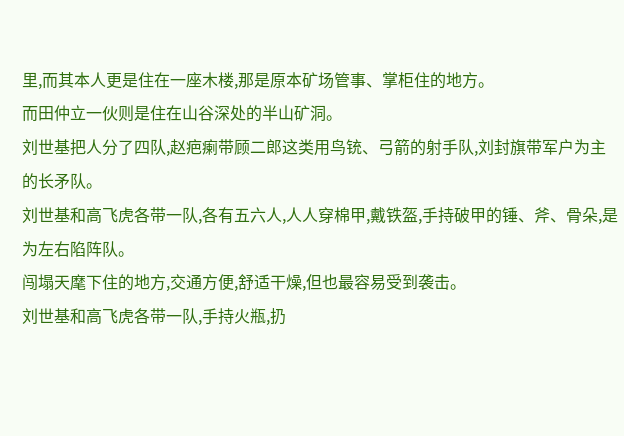里,而其本人更是住在一座木楼,那是原本矿场管事、掌柜住的地方。
而田仲立一伙则是住在山谷深处的半山矿洞。
刘世基把人分了四队,赵疤瘌带顾二郎这类用鸟铳、弓箭的射手队,刘封旗带军户为主的长矛队。
刘世基和高飞虎各带一队,各有五六人,人人穿棉甲,戴铁盔,手持破甲的锤、斧、骨朵,是为左右陷阵队。
闯塌天麾下住的地方,交通方便,舒适干燥,但也最容易受到袭击。
刘世基和高飞虎各带一队,手持火瓶,扔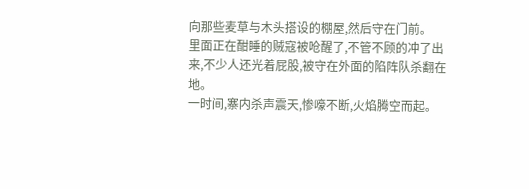向那些麦草与木头搭设的棚屋,然后守在门前。
里面正在酣睡的贼寇被呛醒了,不管不顾的冲了出来,不少人还光着屁股,被守在外面的陷阵队杀翻在地。
一时间,寨内杀声震天,惨嚎不断,火焰腾空而起。